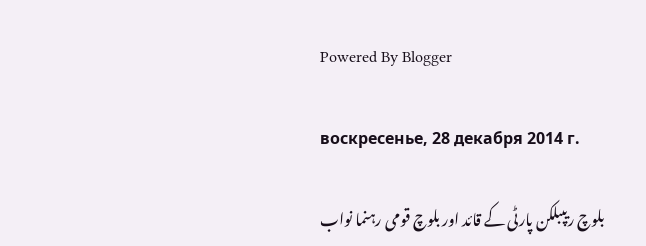Powered By Blogger

воскресенье, 28 декабря 2014 г.

بلوچ ریپبلکن پارٹی کے قائد اور بلوچ قومی رہنما نواب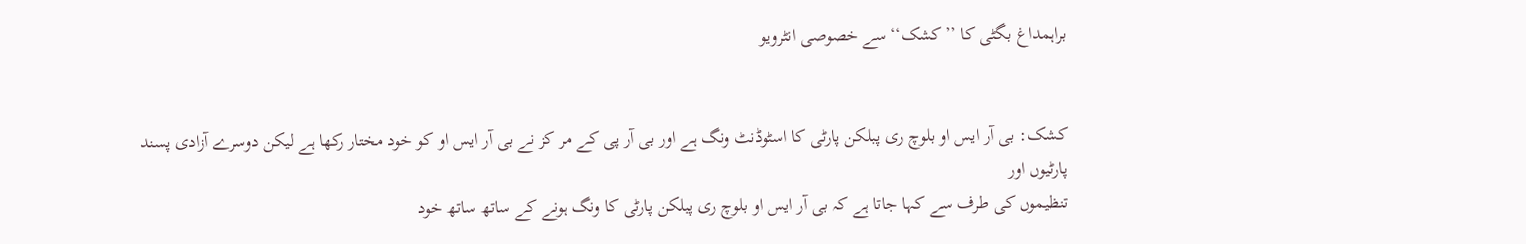براہمداغ بگٹی کا ’’کشک‘‘ سے خصوصی انٹرویو


کشک: بی آر ایس او بلوچ ری پبلکن پارٹی کا اسٹوڈنٹ ونگ ہے اور بی آر پی کے مر کز نے بی آر ایس او کو خود مختار رکھا ہے لیکن دوسرے آزادی پسند پارٹیوں اور
تنظیموں کی طرف سے کہا جاتا ہے کہ بی آر ایس او بلوچ ری پبلکن پارٹی کا ونگ ہونے کے ساتھ ساتھ خود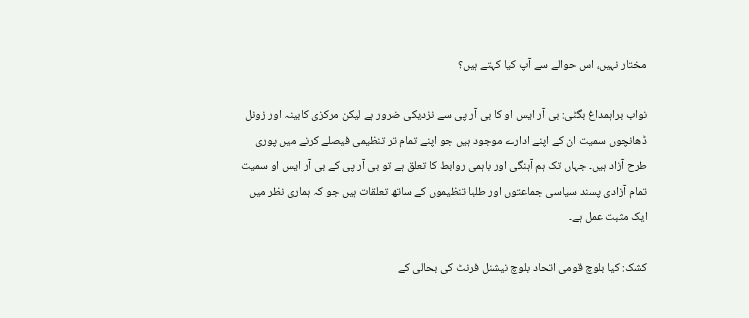مختار نہیں، اس حوالے سے آپ کیا کہتے ہیں؟

نواب براہمداغ بگٹی: بی آر ایس او کا بی آر پی سے نزدیکی ضرور ہے لیکن مرکزی کابینہ اور زونل ڈھانچوں سمیت ان کے اپنے ادارے موجود ہیں جو اپنے تمام تر تنظیمی فیصلے کرنے میں پوری طرح آزاد ہیں۔ جہاں تک ہم آہنگی اور باہمی روابط کا تعلق ہے تو بی آر پی کے بی آر ایس او سمیت تمام آزادی پسند سیاسی جماعتوں اور طلبا تنظیموں کے ساتھ تعلقات ہیں جو کہ ہماری نظر میں ایک مثبت عمل ہے۔

کشک: کیا بلوچ قومی اتحاد بلوچ نیشنل فرنٹ کی بحالی کے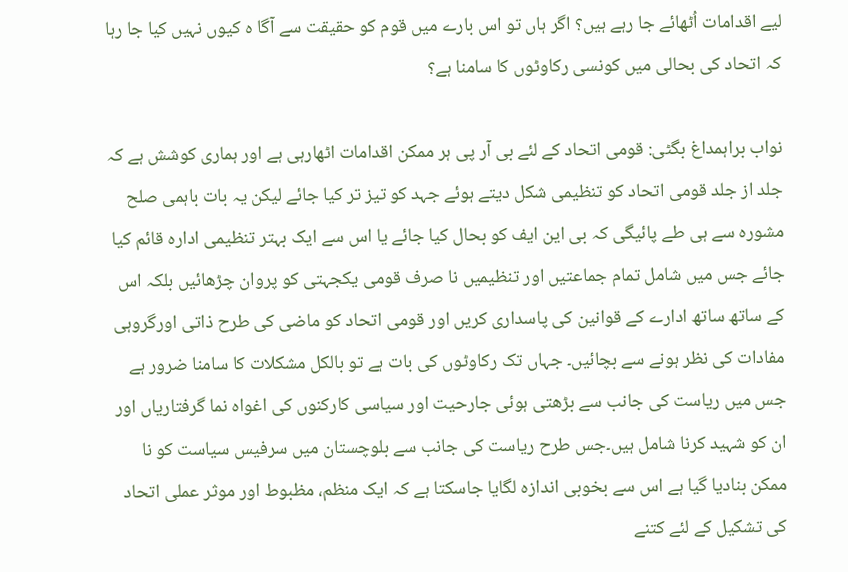لیے اقدامات اُٹھائے جا رہے ہیں؟ اگر ہاں تو اس بارے میں قوم کو حقیقت سے آگا ہ کیوں نہیں کیا جا رہا کہ اتحاد کی بحالی میں کونسی رکاوٹوں کا سامنا ہے؟

نواب براہمداغ بگٹی: قومی اتحاد کے لئے بی آر پی ہر ممکن اقدامات اٹھارہی ہے اور ہماری کوشش ہے کہ جلد از جلد قومی اتحاد کو تنظیمی شکل دیتے ہوئے جہد کو تیز تر کیا جائے لیکن یہ بات باہمی صلح مشورہ سے ہی طے پائیگی کہ بی این ایف کو بحال کیا جائے یا اس سے ایک بہتر تنظیمی ادارہ قائم کیا جائے جس میں شامل تمام جماعتیں اور تنظیمیں نا صرف قومی یکجہتی کو پروان چڑھائیں بلکہ اس کے ساتھ ساتھ ادارے کے قوانین کی پاسداری کریں اور قومی اتحاد کو ماضی کی طرح ذاتی اورگروہی مفادات کی نظر ہونے سے بچائیں۔ جہاں تک رکاوٹوں کی بات ہے تو بالکل مشکلات کا سامنا ضرور ہے جس میں ریاست کی جانب سے بڑھتی ہوئی جارحیت اور سیاسی کارکنوں کی اغواہ نما گرفتاریاں اور ان کو شہید کرنا شامل ہیں۔جس طرح ریاست کی جانب سے بلوچستان میں سرفیس سیاست کو نا ممکن بنادیا گیا ہے اس سے بخوبی اندازہ لگایا جاسکتا ہے کہ ایک منظم، مظبوط اور موثر عملی اتحاد کی تشکیل کے لئے کتنے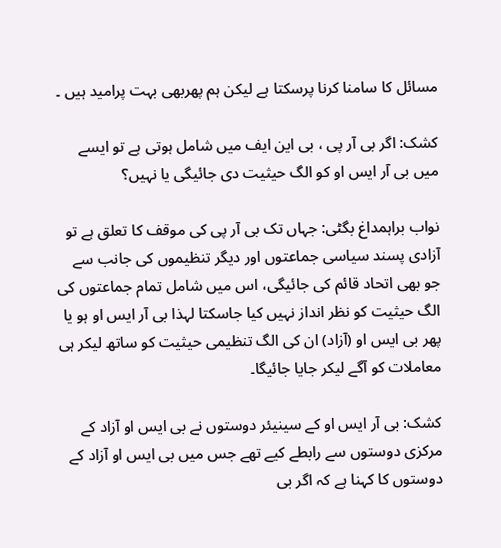مسائل کا سامنا کرنا پرسکتا ہے لیکن ہم پھربھی بہت پرامید ہیں ۔

کشک: اگر بی آر پی ، بی این ایف میں شامل ہوتی ہے تو ایسے میں بی آر ایس او کو الگ حیثیت دی جائیگی یا نہیں؟

نواب براہمداغ بگٹی: جہاں تک بی آر پی کی موقف کا تعلق ہے تو آزادی پسند سیاسی جماعتوں اور دیگر تنظیموں کی جانب سے جو بھی اتحاد قائم کی جائیگی، اس میں شامل تمام جماعتوں کی الگ حیثیت کو نظر انداز نہیں کیا جاسکتا لہذا بی آر ایس او ہو یا پھر بی ایس او (آزاد) ان کی الگ تنظیمی حیثیت کو ساتھ لیکر ہی معاملات کو آگے لیکر جایا جائیگا۔

کشک: بی آر ایس او کے سینیئر دوستوں نے بی ایس او آزاد کے مرکزی دوستوں سے رابطے کیے تھے جس میں بی ایس او آزاد کے دوستوں کا کہنا ہے کہ اگر بی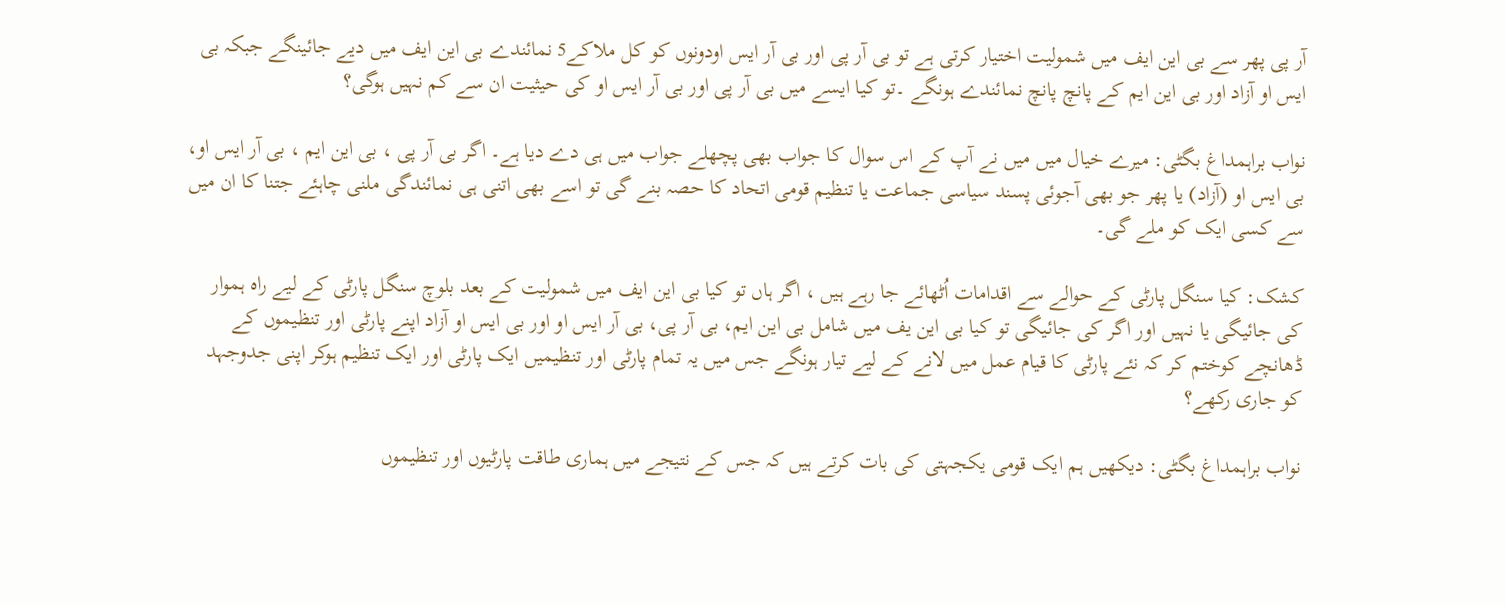آر پی پھر سے بی این ایف میں شمولیت اختیار کرتی ہے تو بی آر پی اور بی آر ایس اودونوں کو کل ملاکے5 نمائندے بی این ایف میں دیے جائینگے جبکہ بی ایس او آزاد اور بی این ایم کے پانچ پانچ نمائندے ہونگے ۔تو کیا ایسے میں بی آر پی اور بی آر ایس او کی حیثیت ان سے کم نہیں ہوگی؟

نواب براہمداغ بگٹی: میرے خیال میں میں نے آپ کے اس سوال کا جواب بھی پچھلے جواب میں ہی دے دیا ہے۔ اگر بی آر پی ، بی این ایم ، بی آر ایس او، بی ایس او (آزاد) یا پھر جو بھی آجوئی پسند سیاسی جماعت یا تنظیم قومی اتحاد کا حصہ بنے گی تو اسے بھی اتنی ہی نمائندگی ملنی چاہئے جتنا کا ان میں سے کسی ایک کو ملے گی۔

کشک: کیا سنگل پارٹی کے حوالے سے اقدامات اُٹھائے جا رہے ہیں ، اگر ہاں تو کیا بی این ایف میں شمولیت کے بعد بلوچ سنگل پارٹی کے لیے راہ ہموار کی جائیگی یا نہیں اور اگر کی جائیگی تو کیا بی این یف میں شامل بی این ایم، بی آر پی، بی آر ایس او اور بی ایس او آزاد اپنے پارٹی اور تنظیموں کے ڈھانچے کوختم کر کہ نئے پارٹی کا قیام عمل میں لانے کے لیے تیار ہونگے جس میں یہ تمام پارٹی اور تنظیمیں ایک پارٹی اور ایک تنظیم ہوکر اپنی جدوجہد کو جاری رکھے؟

نواب براہمداغ بگٹی: دیکھیں ہم ایک قومی یکجہتی کی بات کرتے ہیں کہ جس کے نتیجے میں ہماری طاقت پارٹیوں اور تنظیموں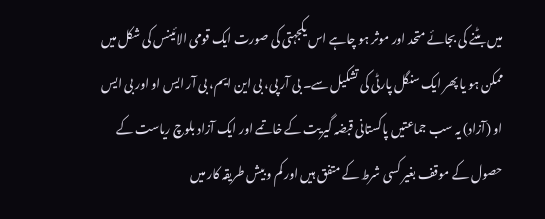میں بٹنے کی بجائے متحد اور موثر ہو چاہے اس یکجہتی کی صورت ایک قومی الائینس کی شکل میں ممکن ہو یا پھر ایک سنگل پارٹی کی تشکیل سے۔ بی آر پی، بی این ایم، بی آر ایس او اور بی ایس او (آزاد) یہ سب جماعتیں پاکستانی قبضہ گیریت کے خاتمے اور ایک آزاد بلوچ ریاست کے حصول کے موقف بغیر کسی شرط کے متفق ہیں اور کم و بیش طریقہ کار میں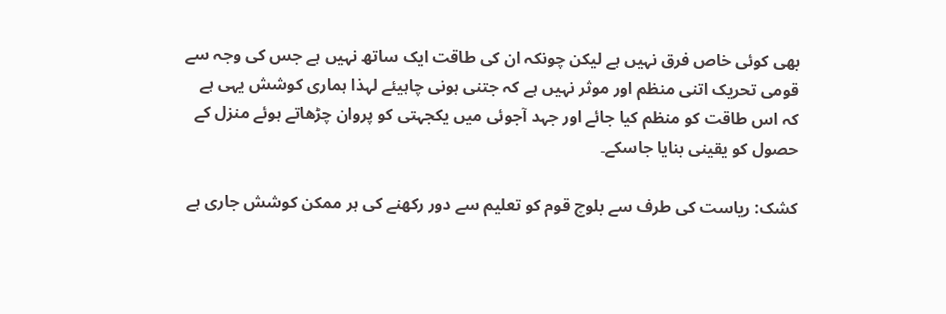بھی کوئی خاص فرق نہیں ہے لیکن چونکہ ان کی طاقت ایک ساتھ نہیں ہے جس کی وجہ سے قومی تحریک اتنی منظم اور موثر نہیں ہے کہ جتنی ہونی چاہیئے لہذا ہماری کوشش یہی ہے کہ اس طاقت کو منظم کیا جائے اور جہد آجوئی میں یکجہتی کو پروان چڑھاتے ہوئے منزل کے حصول کو یقینی بنایا جاسکے۔

کشک: ریاست کی طرف سے بلوچ قوم کو تعلیم سے دور رکھنے کی ہر ممکن کوشش جاری ہے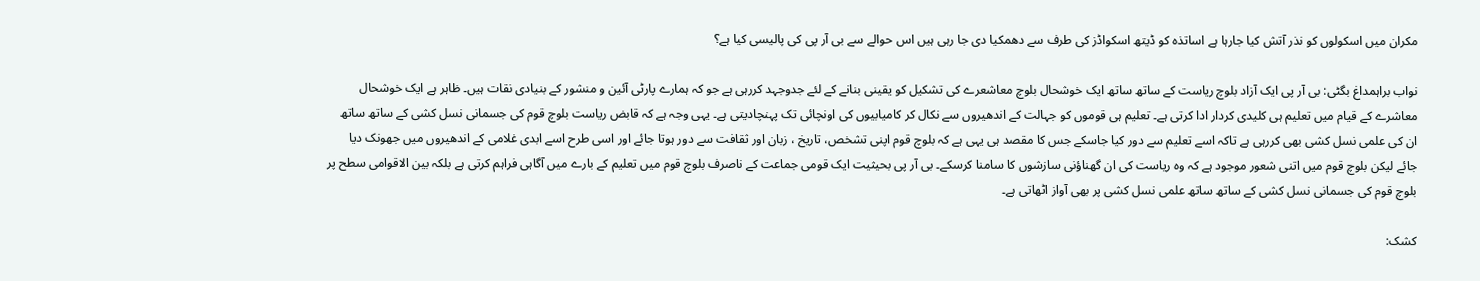مکران میں اسکولوں کو نذر آتش کیا جارہا ہے اساتذہ کو ڈیتھ اسکواڈز کی طرف سے دھمکیا دی جا رہی ہیں اس حوالے سے بی آر پی کی پالیسی کیا ہے؟

نواب براہمداغ بگٹی: بی آر پی ایک آزاد بلوچ ریاست کے ساتھ ساتھ ایک خوشحال بلوچ معاشعرے کی تشکیل کو یقینی بنانے کے لئے جدوجہد کررہی ہے جو کہ ہمارے پارٹی آئین و منشور کے بنیادی نقات ہیں۔ ظاہر ہے ایک خوشحال معاشرے کے قیام میں تعلیم ہی کلیدی کردار ادا کرتی ہے۔ تعلیم ہی قوموں کو جہالت کے اندھیروں سے نکال کر کامیابیوں کی اونچائی تک پہنچادیتی ہے۔ یہی وجہ ہے کہ قابض ریاست بلوچ قوم کی جسمانی نسل کشی کے ساتھ ساتھ ان کی علمی نسل کشی بھی کررہی ہے تاکہ اسے تعلیم سے دور کیا جاسکے جس کا مقصد ہی یہی ہے کہ بلوچ قوم اپنی تشخص، تاریخ ، زبان اور ثقافت سے دور ہوتا جائے اور اسی طرح اسے ابدی غلامی کے اندھیروں میں جھونک دیا جائے لیکن بلوچ قوم میں اتنی شعور موجود ہے کہ وہ ریاست کی ان گھناؤنی سازشوں کا سامنا کرسکے۔ بی آر پی بحیثیت ایک قومی جماعت کے ناصرف بلوچ قوم میں تعلیم کے بارے میں آگاہی فراہم کرتی ہے بلکہ بین الاقوامی سطح پر بلوچ قوم کی جسمانی نسل کشی کے ساتھ ساتھ علمی نسل کشی پر بھی آواز اٹھاتی ہے۔

کشک: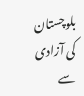بلوچستان کی آزادی سے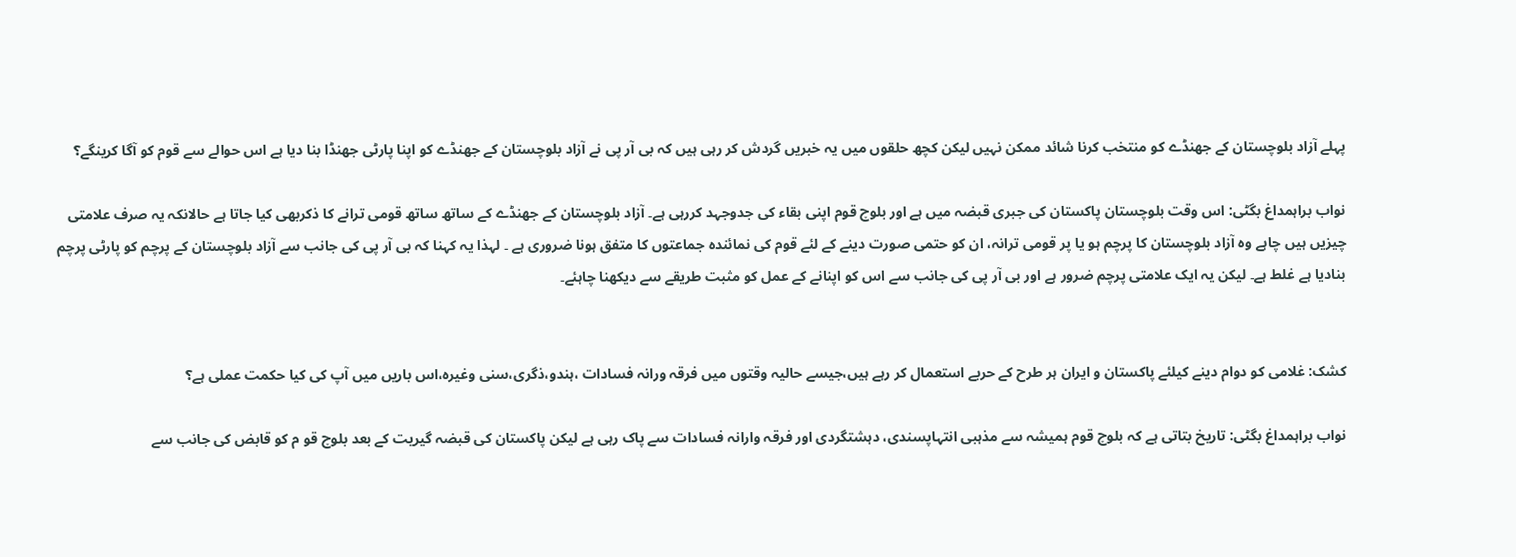پہلے آزاد بلوچستان کے جھنڈے کو منتخب کرنا شائد ممکن نہیں لیکن کچھ حلقوں میں یہ خبریں گردش کر رہی ہیں کہ بی آر پی نے آزاد بلوچستان کے جھنڈے کو اپنا پارٹی جھنڈا بنا دیا ہے اس حوالے سے قوم کو آگا کرینگے؟

نواب براہمداغ بگٹی: اس وقت بلوچستان پاکستان کی جبری قبضہ میں ہے اور بلوچ قوم اپنی بقاء کی جدوجہد کررہی ہے۔ آزاد بلوچستان کے جھنڈے کے ساتھ ساتھ قومی ترانے کا ذکربھی کیا جاتا ہے حالانکہ یہ صرف علامتی چیزیں ہیں چاہے وہ آزاد بلوچستان کا پرچم ہو یا پر قومی ترانہ، ان کو حتمی صورت دینے کے لئے قوم کی نمائندہ جماعتوں کا متفق ہونا ضروری ہے ۔ لہذا یہ کہنا کہ بی آر پی کی جانب سے آزاد بلوچستان کے پرچم کو پارٹی پرچم بنادیا ہے غلط ہے۔ لیکن یہ ایک علامتی پرچم ضرور ہے اور بی آر پی کی جانب سے اس کو اپنانے کے عمل کو مثبت طریقے سے دیکھنا چاہئے۔


کشک: غلامی کو دوام دینے کیلئے پاکستان و ایران ہر طرح کے حربے استعمال کر رہے ہیں،جیسے حالیہ وقتوں میں فرقہ ورانہ فسادات ،ہندو،ذگری،سنی وغیرہ،اس باریں میں آپ کی کیا حکمت عملی ہے؟

نواب براہمداغ بگٹی: تاریخ بتاتی ہے کہ بلوچ قوم ہمیشہ سے مذہبی انتہاپسندی، دہشتگردی اور فرقہ وارانہ فسادات سے پاک رہی ہے لیکن پاکستان کی قبضہ گیریت کے بعد بلوچ قو م کو قابض کی جانب سے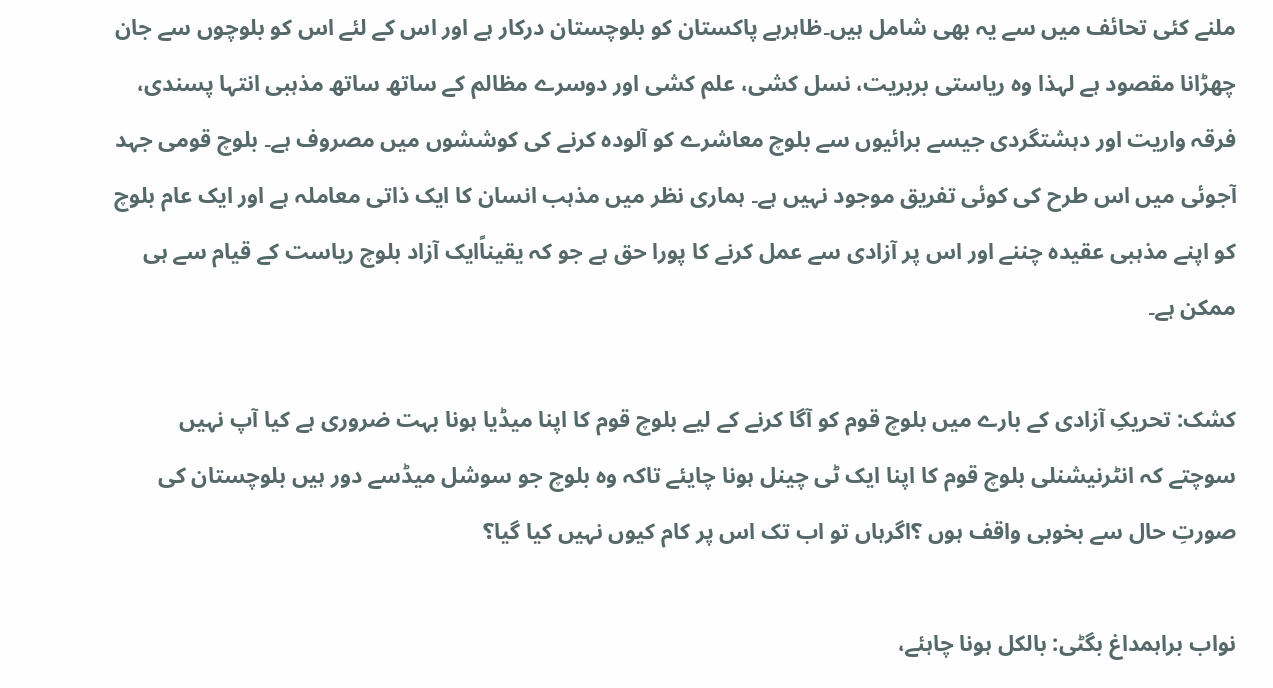ملنے کئی تحائف میں سے یہ بھی شامل ہیں۔ظاہرہے پاکستان کو بلوچستان درکار ہے اور اس کے لئے اس کو بلوچوں سے جان چھڑانا مقصود ہے لہذا وہ ریاستی بربریت، نسل کشی، علم کشی اور دوسرے مظالم کے ساتھ ساتھ مذہبی انتہا پسندی، فرقہ واریت اور دہشتگردی جیسے برائیوں سے بلوچ معاشرے کو آلودہ کرنے کی کوششوں میں مصروف ہے۔ بلوچ قومی جہد آجوئی میں اس طرح کی کوئی تفریق موجود نہیں ہے۔ ہماری نظر میں مذہب انسان کا ایک ذاتی معاملہ ہے اور ایک عام بلوچ کو اپنے مذہبی عقیدہ چننے اور اس پر آزادی سے عمل کرنے کا پورا حق ہے جو کہ یقیناًایک آزاد بلوچ ریاست کے قیام سے ہی ممکن ہے۔

کشک: تحریکِ آزادی کے بارے میں بلوچ قوم کو آگا کرنے کے لیے بلوچ قوم کا اپنا میڈیا ہونا بہت ضروری ہے کیا آپ نہیں سوچتے کہ انٹرنیشنلی بلوچ قوم کا اپنا ایک ٹی چینل ہونا چایئے تاکہ وہ بلوچ جو سوشل میڈسے دور ہیں بلوچستان کی صورتِ حال سے بخوبی واقف ہوں ؟اگرہاں تو اب تک اس پر کام کیوں نہیں کیا گیا؟

نواب براہمداغ بگٹی: بالکل ہونا چاہئے،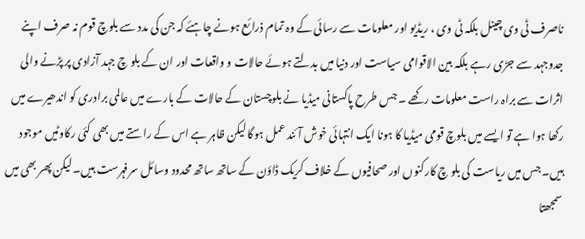ناصرف ٹی وی چینل بلکہ ٹی وی ، ریڈیو اور معلومات سے رسائی کے وہ تمام ذرائع ہونے چاہئے کہ جن کی مدد سے بلوچ قوم نہ صرف اپنے جدوجہد سے جڑی رہے بلکہ بین الاقوامی سیاست اور دنیا میں بدلتے ہوئے حالات و واقعات اور ان کے بلو چ جہد آزادی پر پڑنے والی اثرات سے براہ راست معلومات رکھے ۔ جس طرح پاکستانی میڈیا نے بلوچستان کے حالات کے بارے میں عالمی برادری کو اندھیرے میں رکھا ہوا ہے تو ایسے میں بلوچ قومی میڈیا کا ہونا ایک انتہائی خوش آئند عمل ہوگا لیکن ظاہر ہے اس کے راستے میں بھی کئی رکاوٹیں موجود ہیں۔ جس میں ریاست کی بلو چ کارکنوں اور صحافیوں کے خلاف کریک ڈاؤن کے ساتھ ساتھ محدود وسائل سرفہرست ہیں۔ لیکن پھر بھی میں سمجھتا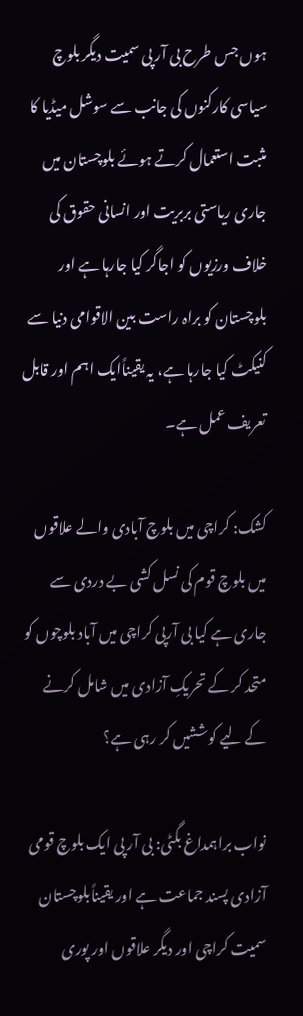ہوں جس طرح بی آر پی سمیت دیگر بلوچ سیاسی کارکنوں کی جانب سے سوشل میڈیا کا مثبت استعمال کرتے ہوئے بلوچستان میں جاری ریاستی بربریت اور انسانی حقوق کی خلاف ورزیوں کو اجاگر کیا جارہا ہے اور بلوچستان کو براہ راست بین الاقوامی دنیا سے کنیکٹ کیا جارہا ہے، یہ یقیناًایک اہم اور قابل تعریف عمل ہے۔

کشک: کراچی میں بلوچ آبادی والے علاقوں میں بلوچ قوم کی نسل کشی بے دردی سے جاری ہے کیا بی آرپی کراچی میں آباد بلوچوں کو متحد کر کے تحریکِ آزادی میں شامل کرنے کے لیے کوششیں کر رہی ہے؟

نواب براہمداغ بگٹی: بی آر پی ایک بلوچ قومی آزادی پسند جماعت ہے اور یقیناًبلوچستان سمیت کراچی اور دیگر علاقوں اور پوری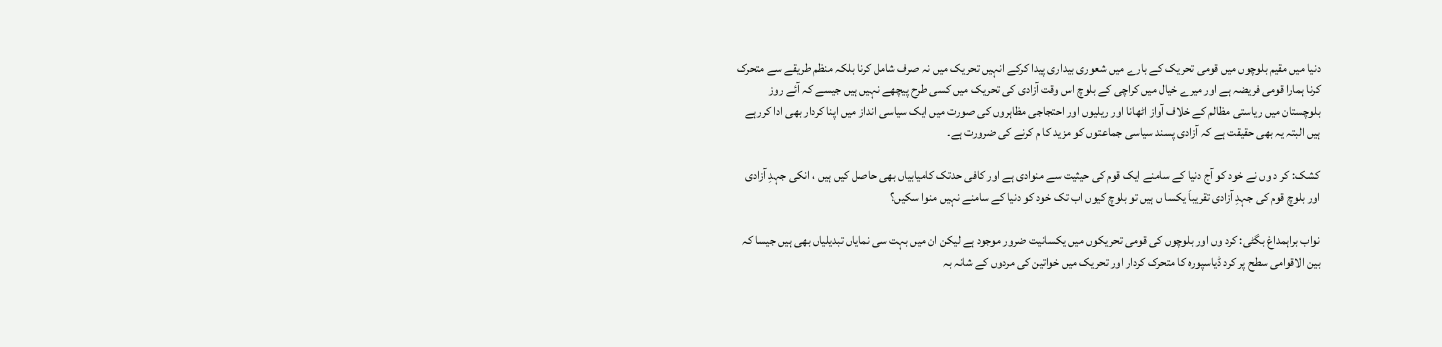دنیا میں مقیم بلوچوں میں قومی تحریک کے بارے میں شعوری بیداری پیدا کرکے انہیں تحریک میں نہ صرف شامل کرنا بلکہ منظم طریقے سے متحرک کرنا ہمارا قومی فریضہ ہے اور میرے خیال میں کراچی کے بلوچ اس وقت آزادی کی تحریک میں کسی طرح پیچھے نہیں ہیں جیسے کہ آئے روز بلوچستان میں ریاستی مظالم کے خلاف آواز اٹھانا اور ریلیوں اور احتجاجی مظاہروں کی صورت میں ایک سیاسی انداز میں اپنا کردار بھی ادا کررہے ہیں البتہ یہ بھی حقیقت ہے کہ آزادی پسند سیاسی جماعتوں کو مزید کا م کرنے کی ضرورت ہے۔

کشک: کر د وں نے خود کو آج دنیا کے سامنے ایک قوم کی حیثیت سے منوادی ہے اور کافی حدتک کامیابیاں بھی حاصل کیں ہیں ، انکی جہدِ آزادی اور بلوچ قوم کی جہدِ آزادی تقریباَ یکسا ں ہیں تو بلوچ کیوں اب تک خود کو دنیا کے سامنے نہیں منوا سکیں؟

نواب براہمداغ بگٹی: کرد وں اور بلوچوں کی قومی تحریکوں میں یکسانیت ضرور موجود ہے لیکن ان میں بہت سی نمایاں تبدیلیاں بھی ہیں جیسا کہ بین الاقوامی سطح پر کرد ڈیاسپورہ کا متحرک کردار اور تحریک میں خواتین کی مردوں کے شانہ بہ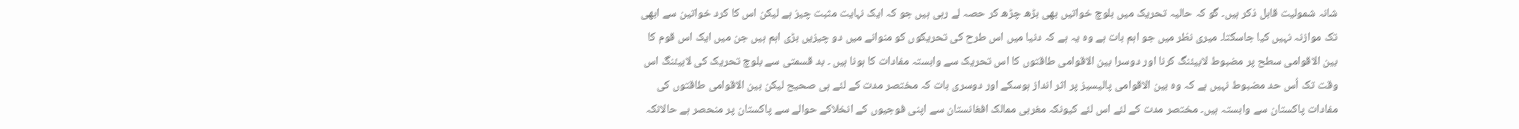شانہ شمولیت قابل ذکر ہیں۔ گو کہ حالیہ تحریک میں بلوچ خواتیں بھی بڑھ چڑھ کر حصہ لے رہی ہیں جو کہ ایک نہایت مثبت چیز ہے لیکن اس کا کرد خواتین سے ابھی تک موازنہ نہیں کیا جاسکتا۔ میری نظر میں جو اہم بات ہے وہ یہ ہے کہ دنیا میں اس طرح کی تحریکوں کو منوانے میں دو چیزیں بڑی اہم ہیں جن میں ایک اس قوم کا بین الاقوامی سطح پر مضبوط لابیئنگ کرنا اور دوسرا بین الاقوامی طاقتوں کا اس تحریک سے وابستہ مفادات کا ہونا ہیں ۔ بد قسمتی سے بلوچ تحریک کی لابیئنگ اس وقت تک اُس حد مضبوط نہیں ہے کہ وہ بین الاقوامی پالیسیز پر اثر انداز ہوسکے اور دوسری بات کہ مختصر مدت کے لئے ہی صحیح لیکن بین الاقوامی طاقتوں کی مفادات پاکستان سے وابستہ ہیں۔ مختصر مدت کے لئے اس لئے کیونکہ مغربی ممالک افغانستان سے اپنی فوجیوں کے انخلاکے حوالے سے پاکستان پر منحصر ہے حالانکہ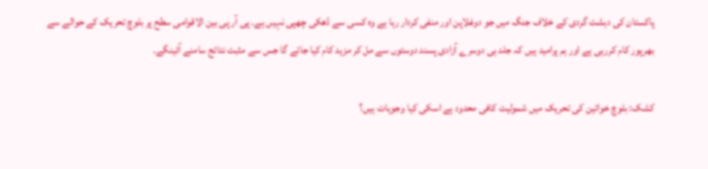پاکستان کی دہشت گردی کے خلاف جنگ میں جو دوغلاپن اور منفی کردار رہا ہے وہ کسی سے ڈھکی چھپی نہیں ہے۔ پی آر پی بین الاقوامی سطح پر بلوچ تحریک کے حوالے سے بھرپور کام کررہی ہے اور ہم پرامید ہیں کہ جلد ہی دوسرے آزادی پسند دوستوں سے مل کر مزید کام کیا جائے گا جس سے مثبت نتائج سامنے آئینگے۔

کشک: بلوچ خواتین کی تحریک میں شمولیت کافی محدود ہے اسکی کیا وجوہات ہیں؟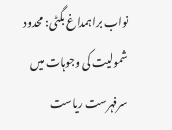نواب براہمداغ بگٹی: محدود شمولیت کی وجوہات میں سرفہرست ریاست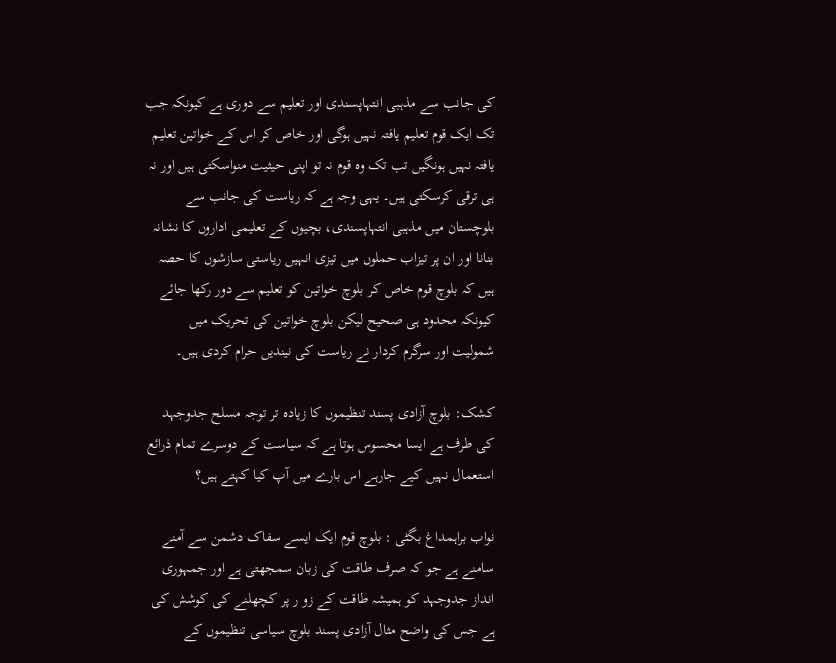کی جانب سے مذہبی انتہاپسندی اور تعلیم سے دوری ہے کیونکہ جب تک ایک قوم تعلیم یافتہ نہیں ہوگی اور خاص کر اس کے خواتین تعلیم یافتہ نہیں ہونگیں تب تک وہ قوم نہ تو اپنی حیثیت منواسکتی ہیں اور نہ ہی ترقی کرسکتی ہیں۔ یہی وجہ ہے کہ ریاست کی جانب سے بلوچستان میں مذہبی انتہاپسندی، بچیوں کے تعلیمی اداروں کا نشانہ بنانا اور ان پر تیزاب حملوں میں تیزی انہیں ریاستی سازشوں کا حصہ ہیں کہ بلوچ قوم خاص کر بلوچ خواتین کو تعلیم سے دور رکھا جائے کیونکہ محدود ہی صحیح لیکن بلوچ خواتین کی تحریک میں شمولیت اور سرگرم کردار نے ریاست کی نیندیں حرام کردی ہیں۔

کشک: بلوچ آزادی پسند تنظیموں کا زیادہ تر توجہ مسلح جدوجہد کی طرف ہے ایسا محسوس ہوتا ہے کہ سیاست کے دوسرے تمام ذرائع استعمال نہیں کیے جارہے اس بارے میں آپ کیا کہتے ہیں؟

نواب براہمداغ بگٹی : بلوچ قوم ایک ایسے سفاک دشمن سے آمنے سامنے ہے جو کہ صرف طاقت کی زبان سمجھتی ہے اور جمہوری انداز جدوجہد کو ہمیشہ طاقت کے زو ر پر کچھلنے کی کوشش کی ہے جس کی واضح مثال آزادی پسند بلوچ سیاسی تنظیموں کے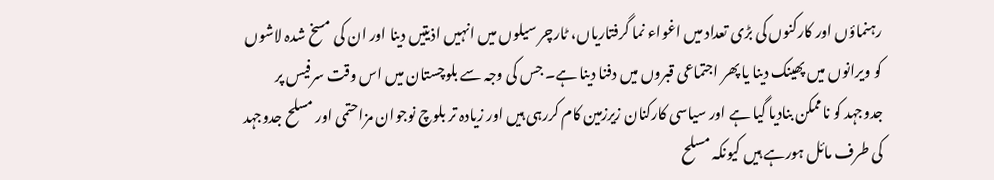رہنماؤں اور کارکنوں کی بڑی تعداد میں اغواء نما گرفتاریاں، ٹارچر سیلوں میں انہیں اذیتیں دینا اور ان کی مسخ شدہ لاشوں کو ویرانوں میں پھینک دینا یا پھر اجتماعی قبروں میں دفنا دینا ہے۔ جس کی وجہ سے بلوچستان میں اس وقت سرفیس پر جدوجہد کو ناممکن بنادیا گیا ہے اور سیاسی کارکنان زیرزمین کام کررہی ہیں اور زیادہ تر بلوچ نوجوان مزاحتمی اور مسلح جدوجہد کی طرف مائل ہورہے ہیں کیونکہ مسلح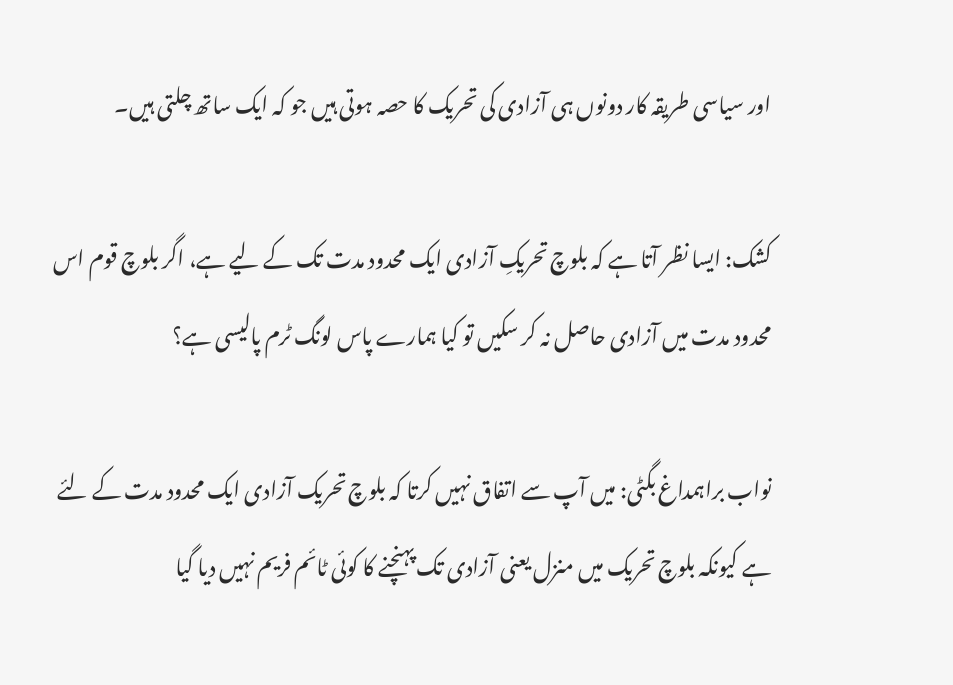اور سیاسی طریقہ کار دونوں ہی آزادی کی تحریک کا حصہ ہوتی ہیں جو کہ ایک ساتھ چلتی ہیں۔

کشک: ایسا نظر آتا ہے کہ بلوچ تحریکِ آزادی ایک محدود مدت تک کے لیے ہے، اگر بلوچ قوم اس محدود مدت میں آزادی حاصل نہ کر سکیں تو کیا ہمارے پاس لونگ ٹرم پالیسی ہے؟

نواب براہمداغ بگٹی: میں آپ سے اتفاق نہیں کرتا کہ بلوچ تحریک آزادی ایک محدود مدت کے لئے ہے کیونکہ بلوچ تحریک میں منزل یعنی آزادی تک پہنچنے کا کوئی ٹائم فریم نہیں دیا گیا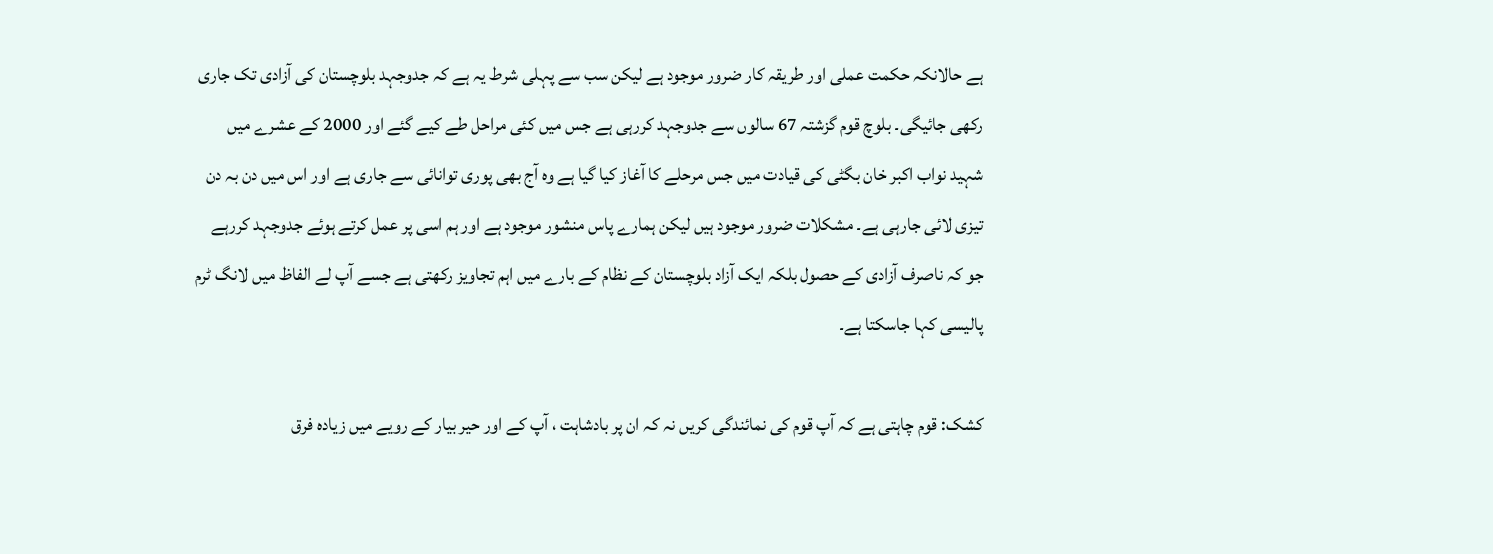ہے حالانکہ حکمت عملی اور طریقہ کار ضرور موجود ہے لیکن سب سے پہلی شرط یہ ہے کہ جدوجہد بلوچستان کی آزادی تک جاری رکھی جائیگی۔ بلوچ قوم گزشتہ 67 سالوں سے جدوجہد کررہی ہے جس میں کئی مراحل طے کیے گئے اور 2000 کے عشرے میں شہید نواب اکبر خان بگٹی کی قیادت میں جس مرحلے کا آغاز کیا گیا ہے وہ آج بھی پوری توانائی سے جاری ہے اور اس میں دن بہ دن تیزی لائی جارہی ہے۔ مشکلات ضرور موجود ہیں لیکن ہمارے پاس منشور موجود ہے اور ہم اسی پر عمل کرتے ہوئے جدوجہد کررہے جو کہ ناصرف آزادی کے حصول بلکہ ایک آزاد بلوچستان کے نظام کے بارے میں اہم تجاویز رکھتی ہے جسے آپ لے الفاظ میں لانگ ٹرم پالیسی کہا جاسکتا ہے۔

کشک: قوم چاہتی ہے کہ آپ قوم کی نمائندگی کریں نہ کہ ان پر بادشاہت ، آپ کے اور حیر بیار کے رویے میں زیادہ فرق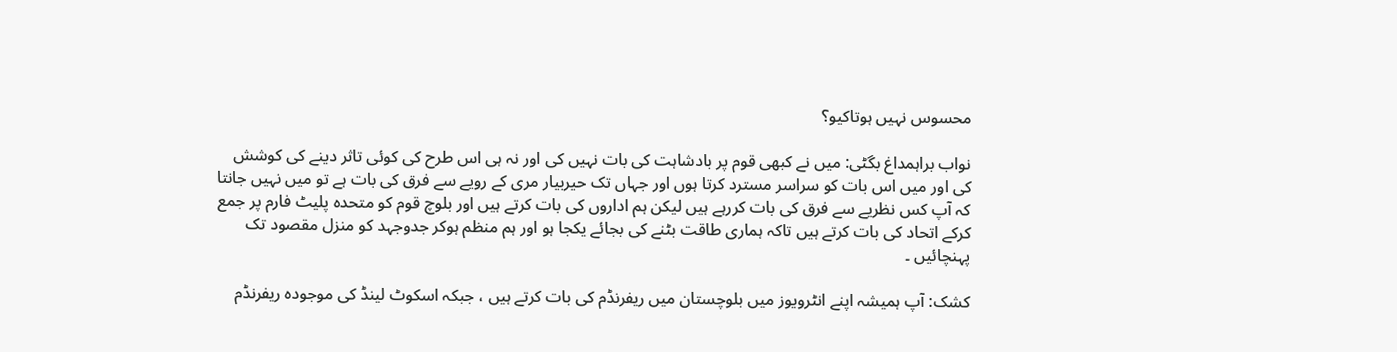محسوس نہیں ہوتاکیو؟

نواب براہمداغ بگٹی: میں نے کبھی قوم پر بادشاہت کی بات نہیں کی اور نہ ہی اس طرح کی کوئی تاثر دینے کی کوشش کی اور میں اس بات کو سراسر مسترد کرتا ہوں اور جہاں تک حیربیار مری کے رویے سے فرق کی بات ہے تو میں نہیں جانتا کہ آپ کس نظریے سے فرق کی بات کررہے ہیں لیکن ہم اداروں کی بات کرتے ہیں اور بلوچ قوم کو متحدہ پلیٹ فارم پر جمع کرکے اتحاد کی بات کرتے ہیں تاکہ ہماری طاقت بٹنے کی بجائے یکجا ہو اور ہم منظم ہوکر جدوجہد کو منزل مقصود تک پہنچائیں ۔

کشک: آپ ہمیشہ اپنے انٹرویوز میں بلوچستان میں ریفرنڈم کی بات کرتے ہیں ، جبکہ اسکوٹ لینڈ کی موجودہ ریفرنڈم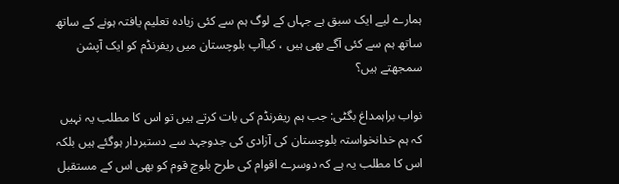ہمارے لیے ایک سبق ہے جہاں کے لوگ ہم سے کئی زیادہ تعلیم یافتہ ہونے کے ساتھ ساتھ ہم سے کئی آگے بھی ہیں ، کیاآپ بلوچستان میں ریفرنڈم کو ایک آپشن سمجھتے ہیں؟

نواب براہمداغ بگٹی: جب ہم ریفرنڈم کی بات کرتے ہیں تو اس کا مطلب یہ نہیں کہ ہم خدانخواستہ بلوچستان کی آزادی کی جدوجہد سے دستبردار ہوگئے ہیں بلکہ اس کا مطلب یہ ہے کہ دوسرے اقوام کی طرح بلوچ قوم کو بھی اس کے مستقبل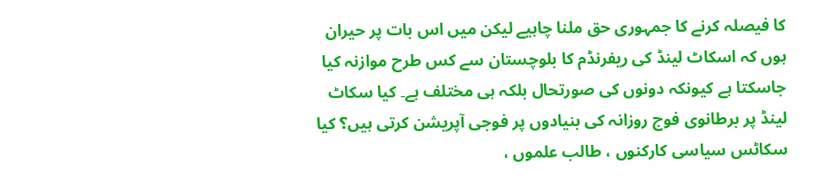کا فیصلہ کرنے کا جمہوری حق ملنا چاہیے لیکن میں اس بات پر حیران ہوں کہ اسکاٹ لینڈ کی ریفرنڈم کا بلوچستان سے کس طرح موازنہ کیا جاسکتا ہے کیونکہ دونوں کی صورتحال بلکہ ہی مختلف ہے۔ کیا سکاٹ لینڈ پر برطانوی فوج روزانہ کی بنیادوں پر فوجی آپریشن کرتی ہیں؟ کیا سکاٹس سیاسی کارکنوں ، طالب علموں ،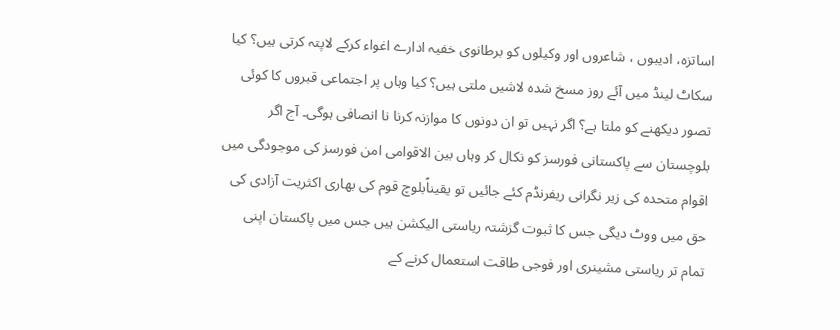اساتزہ، ادیبوں ، شاعروں اور وکیلوں کو برطانوی خفیہ ادارے اغواء کرکے لاپتہ کرتی ہیں؟ کیا سکاٹ لینڈ میں آئے روز مسخ شدہ لاشیں ملتی ہیں؟ کیا وہاں پر اجتماعی قبروں کا کوئی تصور دیکھنے کو ملتا ہے؟ اگر نہیں تو ان دونوں کا موازنہ کرنا نا انصافی ہوگی۔ آج اگر بلوچستان سے پاکستانی فورسز کو نکال کر وہاں بین الاقوامی امن فورسز کی موجودگی میں اقوام متحدہ کی زیر نگرانی ریفرنڈم کئے جائیں تو یقیناًبلوچ قوم کی بھاری اکثریت آزادی کی حق میں ووٹ دیگی جس کا ثبوت گزشتہ ریاستی الیکشن ہیں جس میں پاکستان اپنی تمام تر ریاستی مشینری اور فوجی طاقت استعمال کرنے کے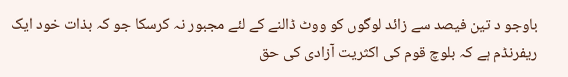باوجو د تین فیصد سے زائد لوگوں کو ووٹ ڈالنے کے لئے مجبور نہ کرسکا جو کہ بذات خود ایک ریفرنڈم ہے کہ بلوچ قوم کی اکثریت آزادی کی حق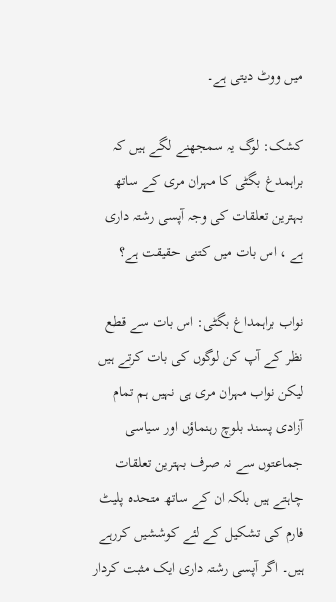میں ووٹ دیتی ہے۔

کشک: لوگ یہ سمجھنے لگے ہیں کہ براہمدغ بگٹی کا مہران مری کے ساتھ بہترین تعلقات کی وجہ آپسی رشتہ داری ہے ، اس بات میں کتنی حقیقت ہے؟

نواب براہمداغ بگٹی: اس بات سے قطع نظر کے آپ کن لوگوں کی بات کرتے ہیں لیکن نواب مہران مری ہی نہیں ہم تمام آزادی پسند بلوچ رہنماؤں اور سیاسی جماعتوں سے نہ صرف بہترین تعلقات چاہتے ہیں بلکہ ان کے ساتھ متحدہ پلیٹ فارم کی تشکیل کے لئے کوششیں کررہے ہیں۔ اگر آپسی رشتہ داری ایک مثبت کردار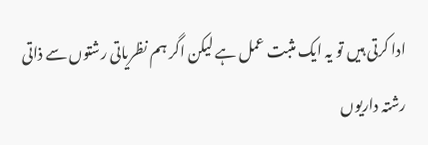ادا کرتی ہیں تو یہ ایک مثبت عمل ہے لیکن اگر ہم نظریاتی رشتوں سے ذاتی رشتہ داریوں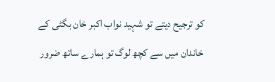کو ترجیح دیتے تو شہید نواب اکبر خان بگٹی کے خاندان میں سے کچھ لوگ تو ہمارے ساتھ ضرور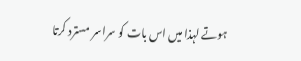ہوتے لہذا میں اس بات کو سراسر مسترد کرتا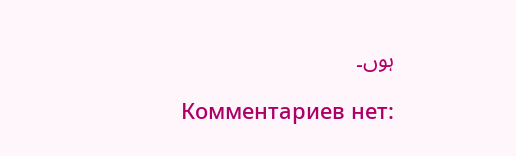ہوں۔

Комментариев нет: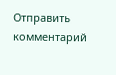Отправить комментарий